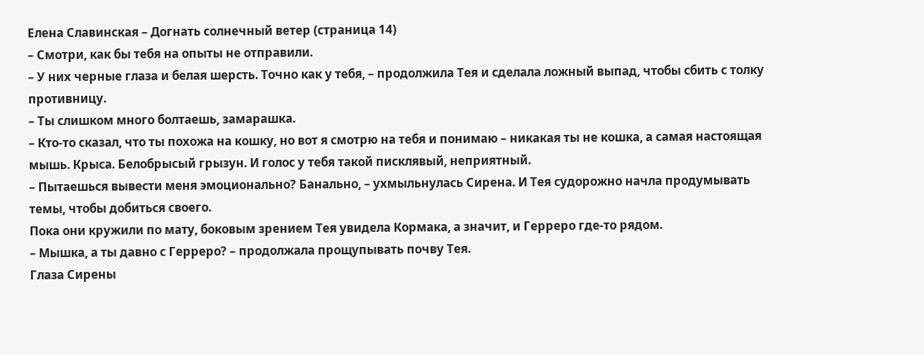Елена Славинская – Догнать солнечный ветер (страница 14)
– Смотри, как бы тебя на опыты не отправили.
– У них черные глаза и белая шерсть. Точно как у тебя, – продолжила Тея и сделала ложный выпад, чтобы сбить с толку противницу.
– Ты слишком много болтаешь, замарашка.
– Кто-то сказал, что ты похожа на кошку, но вот я смотрю на тебя и понимаю – никакая ты не кошка, а самая настоящая мышь. Крыса. Белобрысый грызун. И голос у тебя такой писклявый, неприятный.
– Пытаешься вывести меня эмоционально? Банально, – ухмыльнулась Сирена. И Тея судорожно начла продумывать темы, чтобы добиться своего.
Пока они кружили по мату, боковым зрением Тея увидела Кормака, а значит, и Герреро где-то рядом.
– Мышка, а ты давно с Герреро? – продолжала прощупывать почву Тея.
Глаза Сирены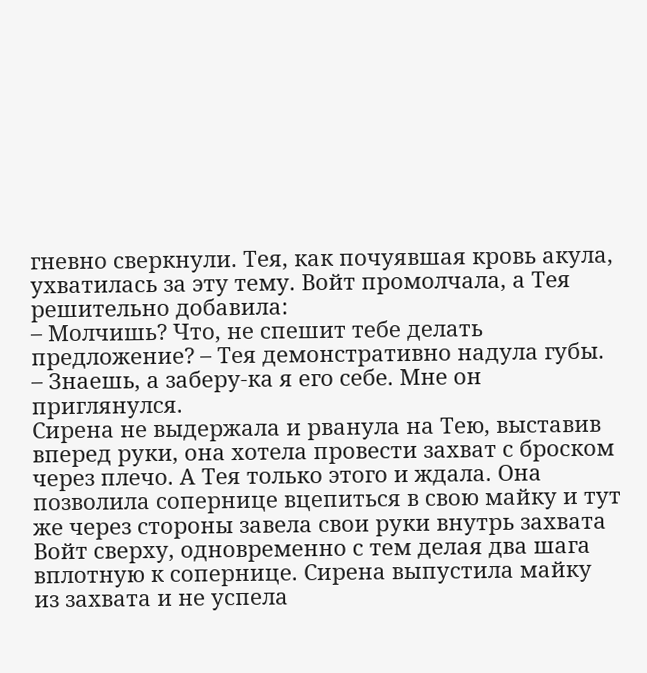гневно сверкнули. Тея, как почуявшая кровь акула, ухватилась за эту тему. Войт промолчала, а Тея решительно добавила:
– Молчишь? Что, не спешит тебе делать предложение? – Тея демонстративно надула губы. – Знаешь, а заберу-ка я его себе. Мне он приглянулся.
Сирена не выдержала и рванула на Тею, выставив вперед руки, она хотела провести захват с броском через плечо. А Тея только этого и ждала. Она позволила сопернице вцепиться в свою майку и тут же через стороны завела свои руки внутрь захвата Войт сверху, одновременно с тем делая два шага вплотную к сопернице. Сирена выпустила майку из захвата и не успела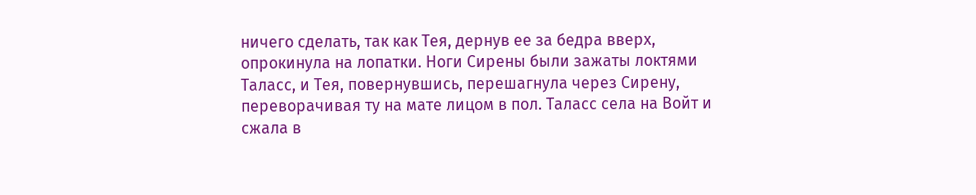ничего сделать, так как Тея, дернув ее за бедра вверх, опрокинула на лопатки. Ноги Сирены были зажаты локтями Таласс, и Тея, повернувшись, перешагнула через Сирену, переворачивая ту на мате лицом в пол. Таласс села на Войт и сжала в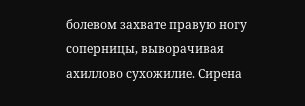болевом захвате правую ногу соперницы, выворачивая ахиллово сухожилие. Сирена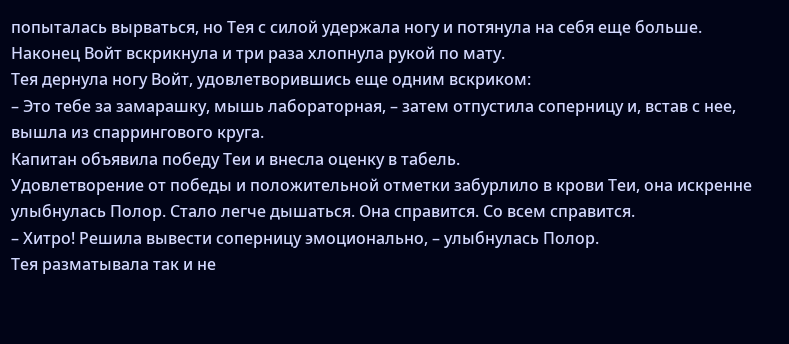попыталась вырваться, но Тея с силой удержала ногу и потянула на себя еще больше. Наконец Войт вскрикнула и три раза хлопнула рукой по мату.
Тея дернула ногу Войт, удовлетворившись еще одним вскриком:
– Это тебе за замарашку, мышь лабораторная, – затем отпустила соперницу и, встав с нее, вышла из спаррингового круга.
Капитан объявила победу Теи и внесла оценку в табель.
Удовлетворение от победы и положительной отметки забурлило в крови Теи, она искренне улыбнулась Полор. Стало легче дышаться. Она справится. Со всем справится.
– Хитро! Решила вывести соперницу эмоционально, – улыбнулась Полор.
Тея разматывала так и не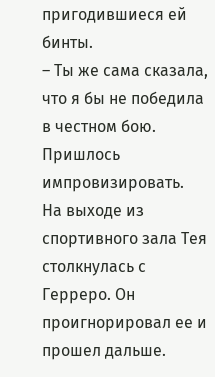пригодившиеся ей бинты.
– Ты же сама сказала, что я бы не победила в честном бою. Пришлось импровизировать.
На выходе из спортивного зала Тея столкнулась с Герреро. Он проигнорировал ее и прошел дальше.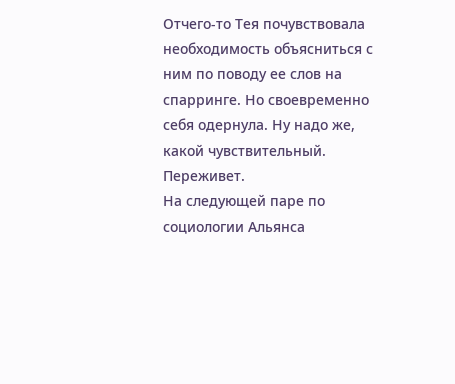Отчего-то Тея почувствовала необходимость объясниться с ним по поводу ее слов на спарринге. Но своевременно себя одернула. Ну надо же, какой чувствительный. Переживет.
На следующей паре по социологии Альянса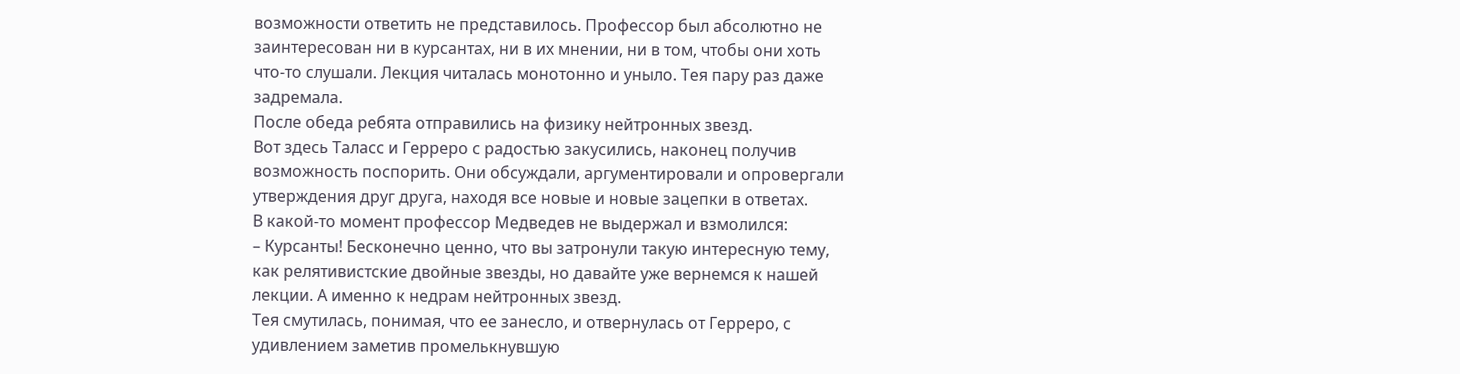возможности ответить не представилось. Профессор был абсолютно не заинтересован ни в курсантах, ни в их мнении, ни в том, чтобы они хоть что-то слушали. Лекция читалась монотонно и уныло. Тея пару раз даже задремала.
После обеда ребята отправились на физику нейтронных звезд.
Вот здесь Таласс и Герреро с радостью закусились, наконец получив возможность поспорить. Они обсуждали, аргументировали и опровергали утверждения друг друга, находя все новые и новые зацепки в ответах.
В какой-то момент профессор Медведев не выдержал и взмолился:
– Курсанты! Бесконечно ценно, что вы затронули такую интересную тему, как релятивистские двойные звезды, но давайте уже вернемся к нашей лекции. А именно к недрам нейтронных звезд.
Тея смутилась, понимая, что ее занесло, и отвернулась от Герреро, с удивлением заметив промелькнувшую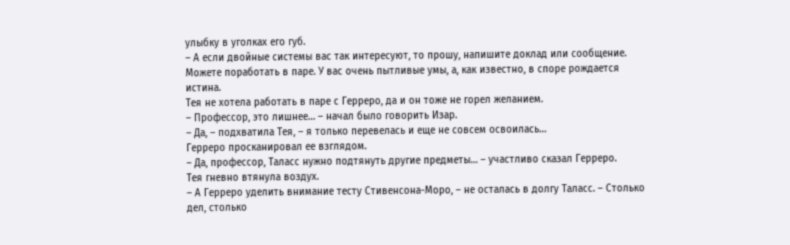улыбку в уголках его губ.
– А если двойные системы вас так интересуют, то прошу, напишите доклад или сообщение. Можете поработать в паре. У вас очень пытливые умы, а, как известно, в споре рождается истина.
Тея не хотела работать в паре с Герреро, да и он тоже не горел желанием.
– Профессор, это лишнее… – начал было говорить Изар.
– Да, – подхватила Тея, – я только перевелась и еще не совсем освоилась…
Герреро просканировал ее взглядом.
– Да, профессор, Таласс нужно подтянуть другие предметы… – участливо сказал Герреро.
Тея гневно втянула воздух.
– А Герреро уделить внимание тесту Стивенсона-Моро, – не осталась в долгу Таласс. – Столько дел, столько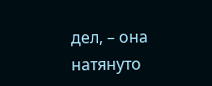дел, – она натянуто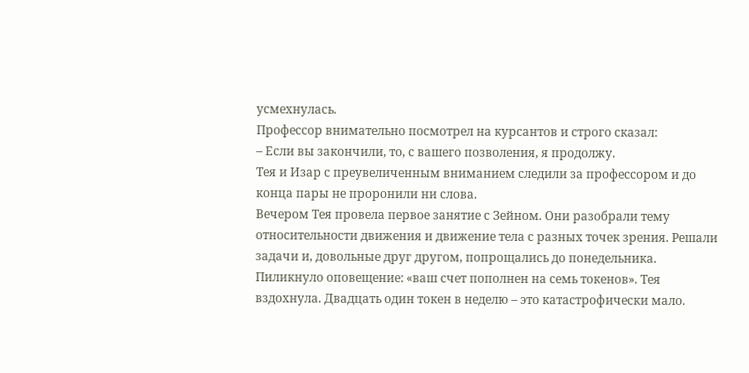усмехнулась.
Профессор внимательно посмотрел на курсантов и строго сказал:
– Если вы закончили, то, с вашего позволения, я продолжу.
Тея и Изар с преувеличенным вниманием следили за профессором и до конца пары не проронили ни слова.
Вечером Тея провела первое занятие с Зейном. Они разобрали тему относительности движения и движение тела с разных точек зрения. Решали задачи и, довольные друг другом, попрощались до понедельника. Пиликнуло оповещение: «ваш счет пополнен на семь токенов». Тея вздохнула. Двадцать один токен в неделю – это катастрофически мало.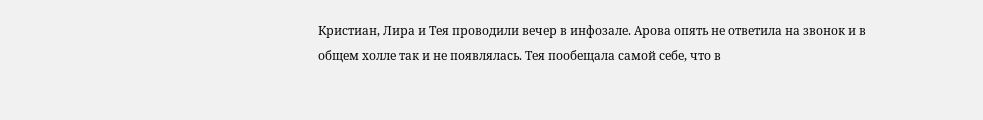Кристиан, Лира и Тея проводили вечер в инфозале. Арова опять не ответила на звонок и в общем холле так и не появлялась. Тея пообещала самой себе, что в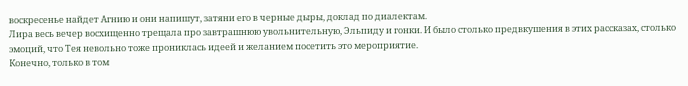воскресенье найдет Агнию и они напишут, затяни его в черные дыры, доклад по диалектам.
Лира весь вечер восхищенно трещала про завтрашнюю увольнительную, Эльпиду и гонки. И было столько предвкушения в этих рассказах, столько эмоций, что Тея невольно тоже прониклась идеей и желанием посетить это мероприятие.
Конечно, только в том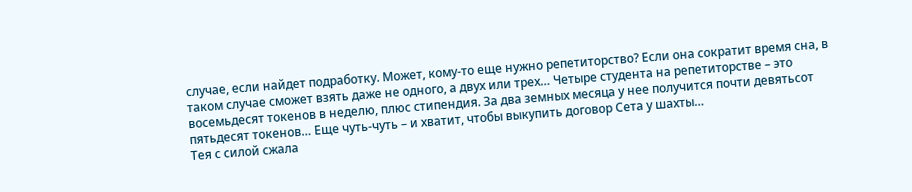случае, если найдет подработку. Может, кому-то еще нужно репетиторство? Если она сократит время сна, в таком случае сможет взять даже не одного, а двух или трех… Четыре студента на репетиторстве – это восемьдесят токенов в неделю, плюс стипендия. За два земных месяца у нее получится почти девятьсот пятьдесят токенов… Еще чуть-чуть – и хватит, чтобы выкупить договор Сета у шахты…
Тея с силой сжала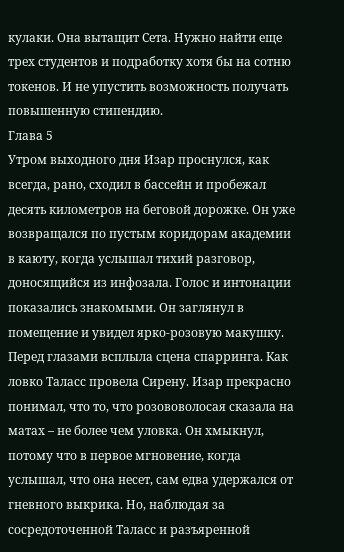кулаки. Она вытащит Сета. Нужно найти еще трех студентов и подработку хотя бы на сотню токенов. И не упустить возможность получать повышенную стипендию.
Глава 5
Утром выходного дня Изар проснулся, как всегда, рано, сходил в бассейн и пробежал десять километров на беговой дорожке. Он уже возвращался по пустым коридорам академии в каюту, когда услышал тихий разговор, доносящийся из инфозала. Голос и интонации показались знакомыми. Он заглянул в помещение и увидел ярко-розовую макушку.
Перед глазами всплыла сцена спарринга. Как ловко Таласс провела Сирену. Изар прекрасно понимал, что то, что розововолосая сказала на матах – не более чем уловка. Он хмыкнул, потому что в первое мгновение, когда услышал, что она несет, сам едва удержался от гневного выкрика. Но, наблюдая за сосредоточенной Таласс и разъяренной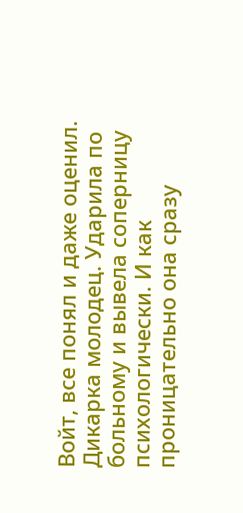Войт, все понял и даже оценил. Дикарка молодец. Ударила по больному и вывела соперницу психологически. И как проницательно она сразу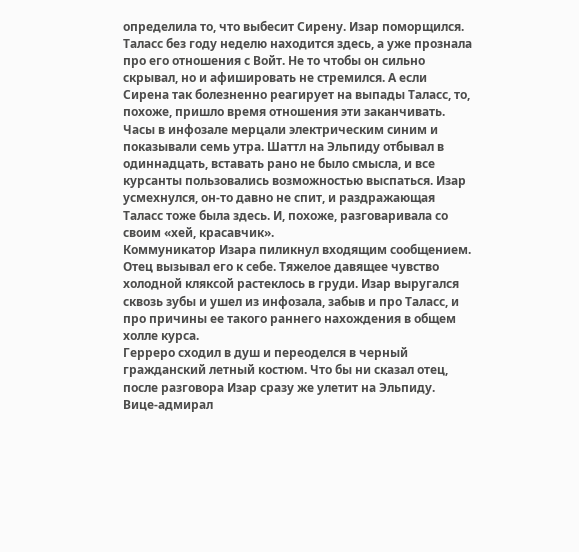определила то, что выбесит Сирену. Изар поморщился. Таласс без году неделю находится здесь, а уже прознала про его отношения с Войт. Не то чтобы он сильно скрывал, но и афишировать не стремился. А если Сирена так болезненно реагирует на выпады Таласс, то, похоже, пришло время отношения эти заканчивать.
Часы в инфозале мерцали электрическим синим и показывали семь утра. Шаттл на Эльпиду отбывал в одиннадцать, вставать рано не было смысла, и все курсанты пользовались возможностью выспаться. Изар усмехнулся, он-то давно не спит, и раздражающая Таласс тоже была здесь. И, похоже, разговаривала со своим «хей, красавчик».
Коммуникатор Изара пиликнул входящим сообщением.
Отец вызывал его к себе. Тяжелое давящее чувство холодной кляксой растеклось в груди. Изар выругался сквозь зубы и ушел из инфозала, забыв и про Таласс, и про причины ее такого раннего нахождения в общем холле курса.
Герреро сходил в душ и переоделся в черный гражданский летный костюм. Что бы ни сказал отец, после разговора Изар сразу же улетит на Эльпиду.
Вице-адмирал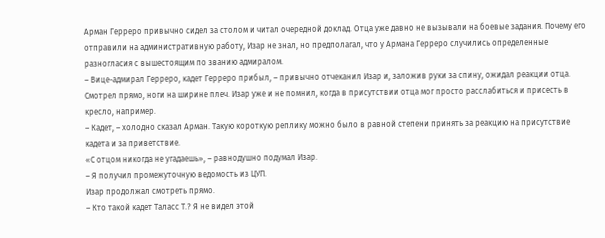Арман Герреро привычно сидел за столом и читал очередной доклад. Отца уже давно не вызывали на боевые задания. Почему его отправили на административную работу, Изар не знал, но предполагал, что у Армана Герреро случились определенные разногласия с вышестоящим по званию адмиралом.
– Вице-адмирал Герреро, кадет Герреро прибыл, – привычно отчеканил Изар и, заложив руки за спину, ожидал реакции отца. Смотрел прямо, ноги на ширине плеч. Изар уже и не помнил, когда в присутствии отца мог просто расслабиться и присесть в кресло, например.
– Кадет, – холодно сказал Арман. Такую короткую реплику можно было в равной степени принять за реакцию на присутствие кадета и за приветствие.
«С отцом никогда не угадаешь», – равнодушно подумал Изар.
– Я получил промежуточную ведомость из ЦУП.
Изар продолжал смотреть прямо.
– Кто такой кадет Таласс Т.? Я не видел этой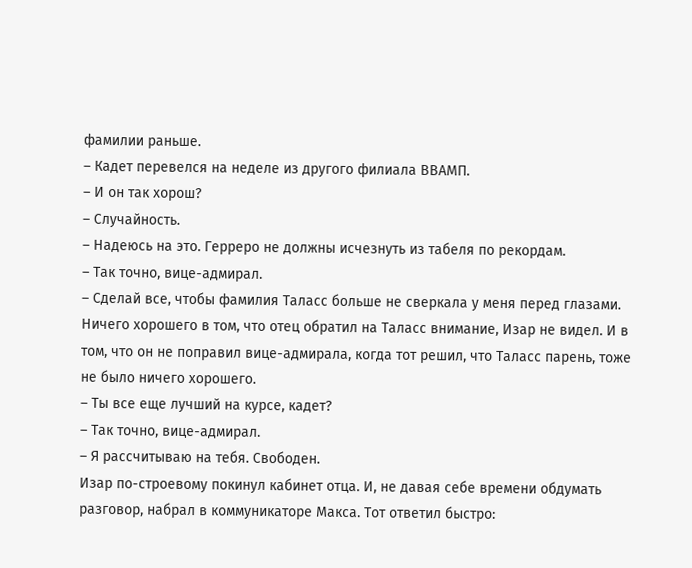фамилии раньше.
– Кадет перевелся на неделе из другого филиала ВВАМП.
– И он так хорош?
– Случайность.
– Надеюсь на это. Герреро не должны исчезнуть из табеля по рекордам.
– Так точно, вице-адмирал.
– Сделай все, чтобы фамилия Таласс больше не сверкала у меня перед глазами.
Ничего хорошего в том, что отец обратил на Таласс внимание, Изар не видел. И в том, что он не поправил вице-адмирала, когда тот решил, что Таласс парень, тоже не было ничего хорошего.
– Ты все еще лучший на курсе, кадет?
– Так точно, вице-адмирал.
– Я рассчитываю на тебя. Свободен.
Изар по-строевому покинул кабинет отца. И, не давая себе времени обдумать разговор, набрал в коммуникаторе Макса. Тот ответил быстро: